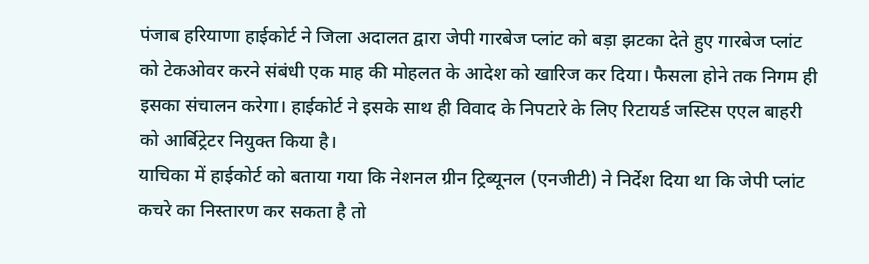पंजाब हरियाणा हाईकोर्ट ने जिला अदालत द्वारा जेपी गारबेज प्लांट को बड़ा झटका देते हुए गारबेज प्लांट को टेकओवर करने संबंधी एक माह की मोहलत के आदेश को खारिज कर दिया। फैसला होने तक निगम ही इसका संचालन करेगा। हाईकोर्ट ने इसके साथ ही विवाद के निपटारे के लिए रिटायर्ड जस्टिस एएल बाहरी को आर्बिट्रेटर नियुक्त किया है।
याचिका में हाईकोर्ट को बताया गया कि नेशनल ग्रीन ट्रिब्यूनल (एनजीटी) ने निर्देश दिया था कि जेपी प्लांट कचरे का निस्तारण कर सकता है तो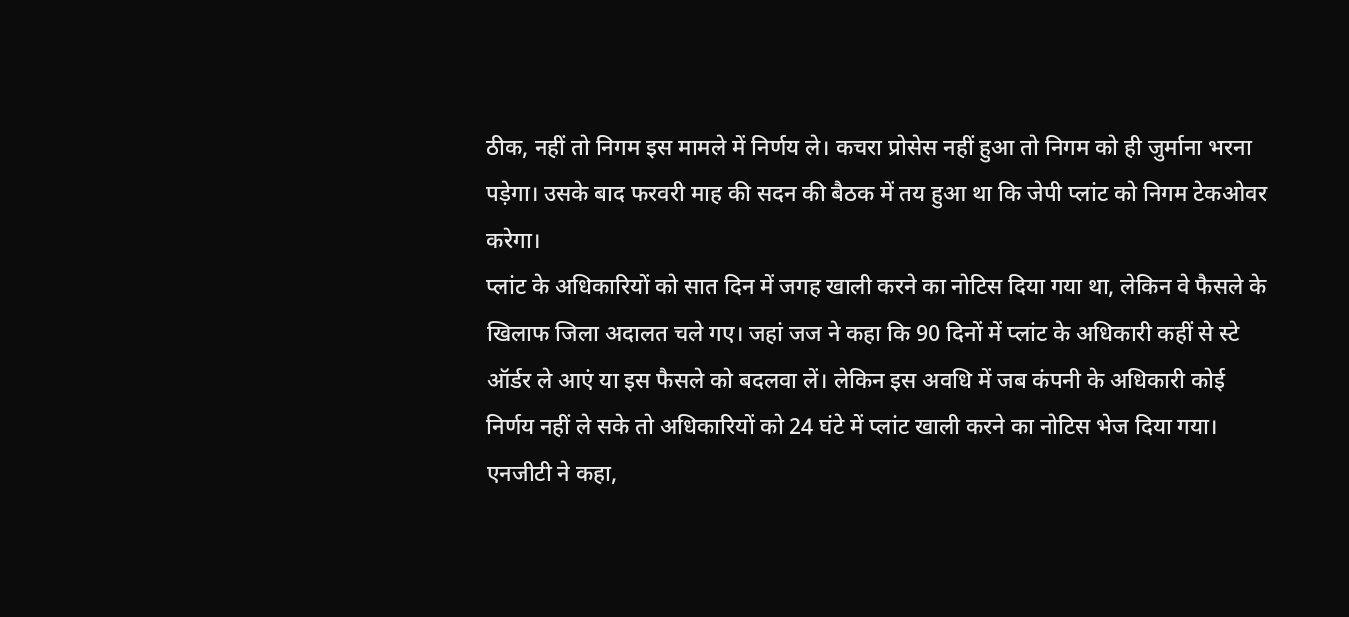ठीक, नहीं तो निगम इस मामले में निर्णय ले। कचरा प्रोसेस नहीं हुआ तो निगम को ही जुर्माना भरना पड़ेगा। उसके बाद फरवरी माह की सदन की बैठक में तय हुआ था कि जेपी प्लांट को निगम टेकओवर करेगा।
प्लांट के अधिकारियों को सात दिन में जगह खाली करने का नोटिस दिया गया था, लेकिन वे फैसले के खिलाफ जिला अदालत चले गए। जहां जज ने कहा कि 90 दिनों में प्लांट के अधिकारी कहीं से स्टे ऑर्डर ले आएं या इस फैसले को बदलवा लें। लेकिन इस अवधि में जब कंपनी के अधिकारी कोई निर्णय नहीं ले सके तो अधिकारियों को 24 घंटे में प्लांट खाली करने का नोटिस भेज दिया गया।
एनजीटी ने कहा,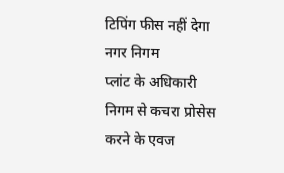टिपिंग फीस नहीं देगा नगर निगम
प्लांट के अधिकारी निगम से कचरा प्रोसेस करने के एवज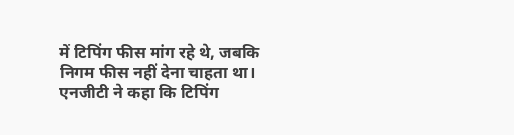में टिपिंग फीस मांग रहे थे, जबकि निगम फीस नहीं देना चाहता था। एनजीटी ने कहा कि टिपिंग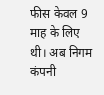फीस केवल 9 माह के लिए थी। अब निगम कंपनी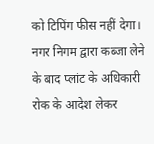को टिपिंग फीस नहीं देगा। नगर निगम द्वारा कब्जा लेने के बाद प्लांट के अधिकारी रोक के आदेश लेकर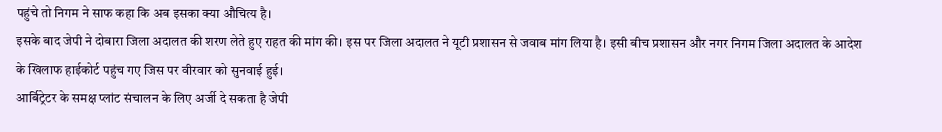पहुंचे तो निगम ने साफ कहा कि अब इसका क्या औचित्य है।
इसके बाद जेपी ने दोबारा जिला अदालत की शरण लेते हुए राहत की मांग की। इस पर जिला अदालत ने यूटी प्रशासन से जवाब मांग लिया है। इसी बीच प्रशासन और नगर निगम जिला अदालत के आदेश के खिलाफ हाईकोर्ट पहुंच गए जिस पर वीरवार को सुनवाई हुई।
आर्बिट्रेटर के समक्ष प्लांट संचालन के लिए अर्जी दे सकता है जेपी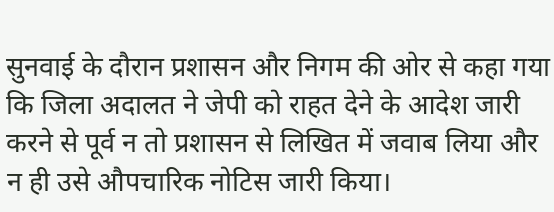सुनवाई के दौरान प्रशासन और निगम की ओर से कहा गया कि जिला अदालत ने जेपी को राहत देने के आदेश जारी करने से पूर्व न तो प्रशासन से लिखित में जवाब लिया और न ही उसे औपचारिक नोटिस जारी किया।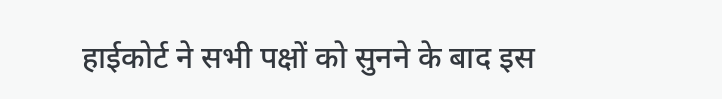हाईकोर्ट ने सभी पक्षों को सुनने के बाद इस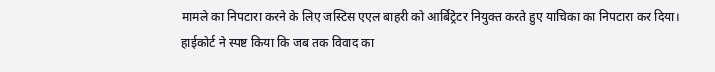मामले का निपटारा करने के लिए जस्टिस एएल बाहरी को आर्बिट्रेटर नियुक्त करते हुए याचिका का निपटारा कर दिया।
हाईकोर्ट ने स्पष्ट किया कि जब तक विवाद का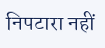निपटारा नहीं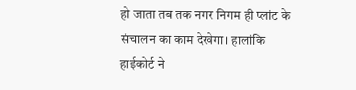हो जाता तब तक नगर निगम ही प्लांट के संचालन का काम देखेगा। हालांकि हाईकोर्ट ने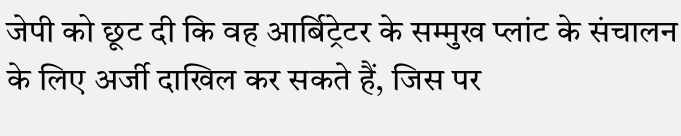जेपी को छूट दी कि वह आर्बिट्रेटर के सम्मुख प्लांट के संचालन के लिए अर्जी दाखिल कर सकते हैं, जिस पर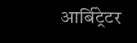आर्बिट्रेटर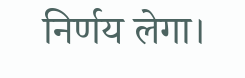निर्णय लेगा।